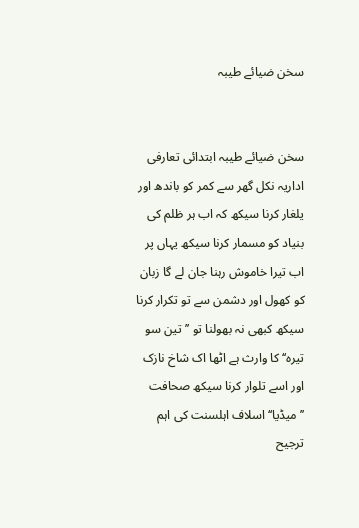سخن ضیائے طیبہ


سخن ضیائے طیبہ ابتدائی تعارفی اداریہ نکل گھر سے کمر کو باندھ اور یلغار کرنا سیکھ کہ اب ہر ظلم کی بنیاد کو مسمار کرنا سیکھ یہاں پر اب تیرا خاموش رہنا جان لے گا زبان کو کھول اور دشمن سے تو تکرار کرنا سیکھ کبھی نہ بھولنا تو ’’تین سو تیرہ‘‘ کا وارث ہے اٹھا اک شاخ نازک اور اسے تلوار کرنا سیکھ صحافت ’’میڈیا‘‘ اسلاف اہلسنت کی اہم ترجیح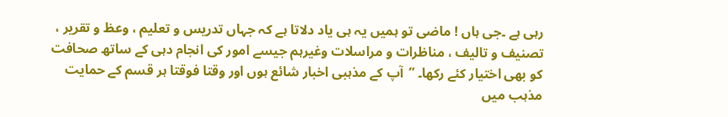رہی ہے ۔جی ہاں ! ماضی تو ہمیں یہ ہی یاد دلاتا ہے کہ جہاں تدریس و تعلیم ، وعظ و تقریر ، تصنیف و تالیف ، مناظرات و مراسلات وغیرہم جیسے امور کی انجام دہی کے ساتھ صحافت کو بھی اختیار کئے رکھا۔ ’’آپ کے مذہبی اخبار شائع ہوں اور وقتا فوقتا ہر قسم کے حمایت مذہب میں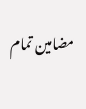مضامین تمام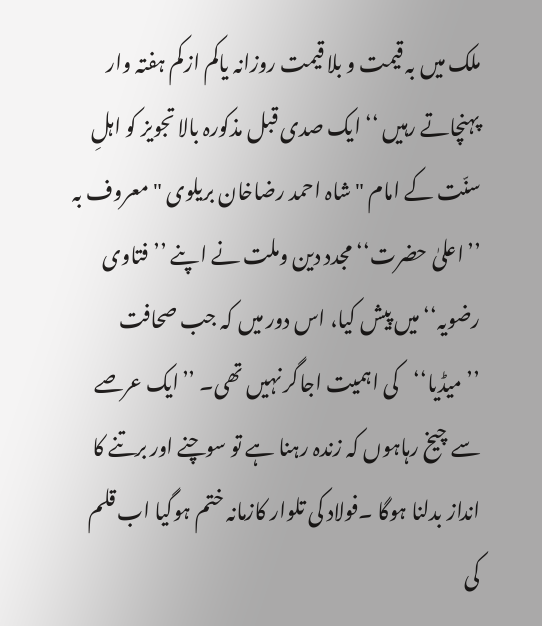ملک میں بہ قیمت و بلا قیمت روزانہ یاکم ازکم ہفتہ وار پہنچاتے رہیں ‘‘ ایک صدی قبل مذکورہ بالا تجویز کو اہلِ سنّت کے امام " شاہ احمد رضاخان بریلوی " معروف بہ ’’اعلیٰ حضرت‘‘ مجدد دین وملت نے اپنے ’’فتاوی رضویہ‘‘ میں پیش کیا، اس دور میں کہ جب صحافت ’’میڈیا‘‘کی اہمیت اجاگر نہیں تھی۔ ’’ایک عرصے سے چیخ رہاہوں کہ زندہ رہنا ہے تو سوچنے اور برتنے کا انداز بدلنا ہوگا ۔فولاد کی تلوار کازمانہ ختم ہوگیا اب قلم کی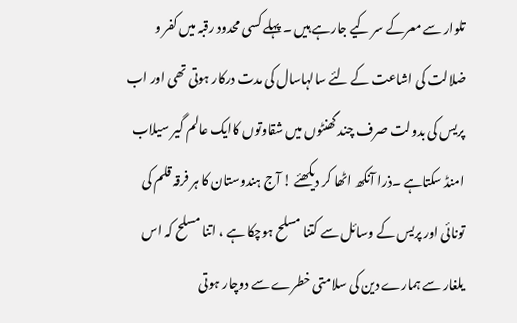تلوار سے معرکے سر کیے جارہے ہیں ۔ پہلے کسی محدود رقبہ میں کفر و ضلالت کی اشاعت کے لئے سالہاسال کی مدت درکار ہوتی تھی اور اب پریس کی بدولت صرف چند گھنٹوں میں شقاوتوں کاایک عالم گیر سیلاب امنڈ سکتاہے ۔ذرا آنکھ اٹھا کر دیکھئے ! آج ہندوستان کا ہر فرقہ قلم کی تونائی اور پریس کے وسائل سے کتنا مسلح ہوچکا ہے ، اتنا مسلح کہ اس یلغار سے ہمارے دین کی سلامتی خطرے سے دوچار ہوتی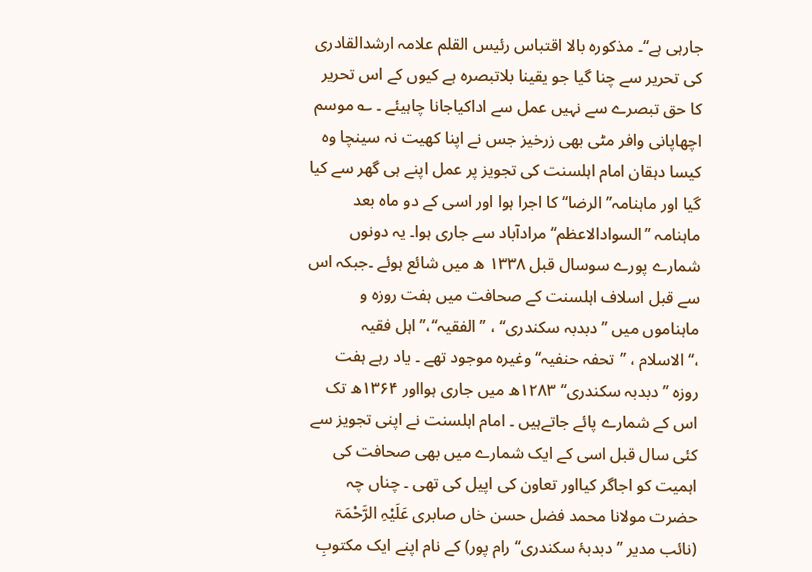جارہی ہے‘‘۔ مذکورہ بالا اقتباس رئیس القلم علامہ ارشدالقادری کی تحریر سے چنا گیا جو یقینا بلاتبصرہ ہے کیوں کے اس تحریر کا حق تبصرے سے نہیں عمل سے اداکیاجانا چاہیئے ۔ ؎ موسم اچھاپانی وافر مٹی بھی زرخیز جس نے اپنا کھیت نہ سینچا وہ کیسا دہقان امام اہلسنت کی تجویز پر عمل اپنے ہی گھر سے کیا گیا اور ماہنامہ’’الرضا‘‘ کا اجرا ہوا اور اسی کے دو ماہ بعد ماہنامہ ’’السوادالاعظم‘‘ مرادآباد سے جاری ہوا۔ یہ دونوں شمارے پورے سوسال قبل ۱۳۳۸ ھ میں شائع ہوئے ۔جبکہ اس سے قبل اسلاف اہلسنت کے صحافت میں ہفت روزہ و ماہناموں میں ’’دبدبہ سکندری‘‘ ، ’’الفقیہ‘‘،’’اہل فقیہ ،‘‘الاسلام ، ’’تحفہ حنفیہ‘‘ وغیرہ موجود تھے ۔ یاد رہے ہفت روزہ ’’دبدبہ سکندری‘‘ ۱۲۸۳ھ میں جاری ہوااور ۱۳۶۴ھ تک اس کے شمارے پائے جاتےہیں ۔ امام اہلسنت نے اپنی تجویز سے کئی سال قبل اسی کے ایک شمارے میں بھی صحافت کی اہمیت کو اجاگر کیااور تعاون کی اپیل کی تھی ۔ چناں چہ حضرت مولانا محمد فضل حسن خاں صابری عَلَیْہِ الرَّحْمَۃ (نائب مدیر ’’دبدبۂ سکندری‘‘ رام پور) کے نام اپنے ایک مکتوبِ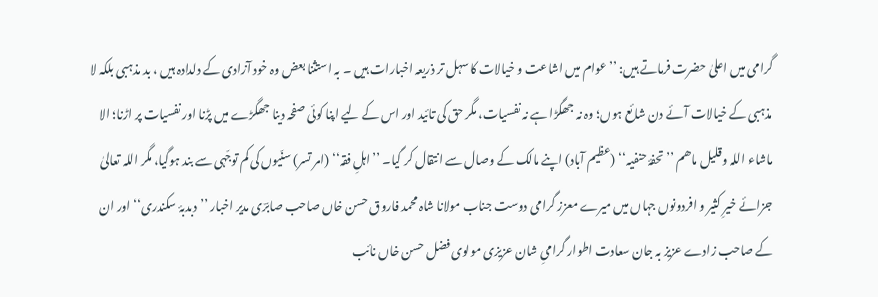گرامی میں اعلیٰ حضرت فرماتے ہیں: ’’عوام میں اشاعت و خیالات کا سہل تر ذریعہ اخبارات ہیں ۔ بہ استثنا بعض وہ خود آزادی کے دلدادہ ہیں ، بد مذہبی بلکہ لا مذہبی کے خیالات آئے دن شائع ہوں؛ وہ نہ جھگڑا ہے نہ نفسیات، مگر حق کی تائید اور اس کے لیے اپنا کوئی صفحہ دینا جھگڑے میں پڑنا اور نفسیات پر اڑنا؛ الا ماشاء اللہ وقلیل ماھم ’’تحفۂ حنفیہ‘‘ (عظیم آباد) اپنے مالک کے وصال سے انتقال کر گیا۔ ’’اہلِ فقہ‘‘ (امر تسر) سنّیوں کی کم توجّہی سے بند ہوگیا، مگر اللہ تعالیٰ جزائے خیرِ کثیر و افردونوں جہاں میں میرے معزز گرامی دوست جناب مولانا شاہ محمد فاروق حسن خاں صاحب صابرؔی مدیر اخبار ’’دبدبۂ سکندری‘‘ اور ان کے صاحب زادے عزیز بہ جان سعادت اطوار گرامیِ شان عزیزی مولوی فضل حسن خاں نائب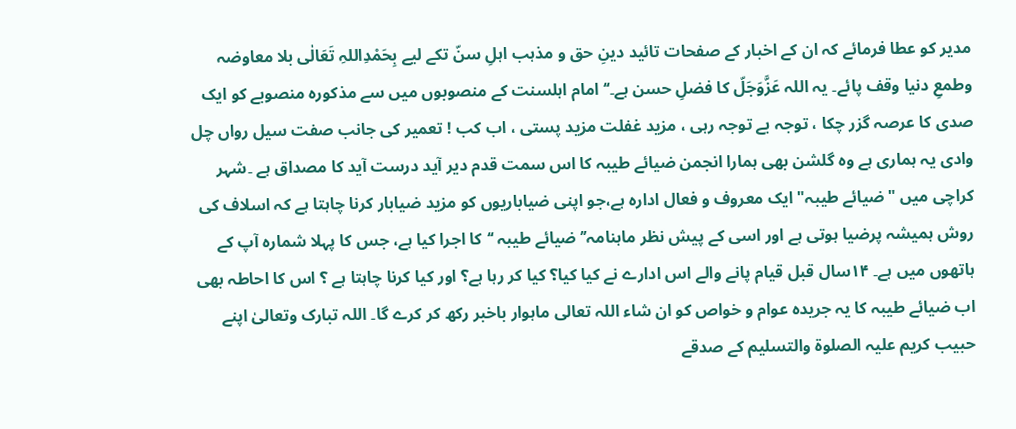مدیر کو عطا فرمائے کہ ان کے اخبار کے صفحات تائید دینِ حق و مذہب اہلِ سنّ تکے لیے بِحَمْدِاللہِ تَعَالٰی بلا معاوضہ وطمعِ دنیا وقف پائے۔ یہ اللہ عَزَّوَجَلّ کا فضلِ حسن ہے۔‘‘ امام اہلسنت کے منصوبوں میں سے مذکورہ منصوبے کو ایک صدی کا عرصہ گزر چکا ، توجہ بے توجہ رہی ، مزید غفلت مزید پستی ، اب کب ! تعمیر کی جانب صفت سیل رواں چل وادی یہ ہماری ہے وہ گلشن بھی ہمارا انجمن ضیائے طیبہ کا اس سمت قدم دیر آید درست آید کا مصداق ہے ۔شہر کراچی میں "ضیائے طیبہ" ایک معروف و فعال ادارہ ہے،جو اپنی ضیاباریوں کو مزید ضیابار کرنا چاہتا ہے کہ اسلاف کی روش ہمیشہ پرضیا ہوتی ہے اور اسی کے پیش نظر ماہنامہ’’ضیائے طیبہ ‘‘کا اجرا کیا ہے، جس کا پہلا شمارہ آپ کے ہاتھوں میں ہے۔ ۱۴سال قبل قیام پانے والے اس ادارے نے کیا کیا؟ کیا کر رہا ہے؟ اور کیا کرنا چاہتا ہے ؟ اس کا احاطہ بھی اب ضیائے طیبہ کا یہ جریدہ عوام و خواص کو ان شاء اللہ تعالی ماہوار باخبر رکھ کر کرے گا۔ اللہ تبارک وتعالیٰ اپنے حبیب کریم علیہ الصلوۃ والتسلیم کے صدقے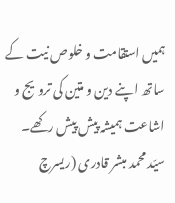ہمیں استقامت و خلوص نیت کے ساتھ اپنے دین و متین کی ترویج و اشاعت ہمیشہ پیش پیش رکھے۔ سیّد محمد مبشر قادری (ریسرچ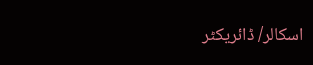اسکالر/ ڈائریکٹر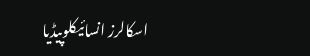اسکالرز انسائیکلوپیڈیا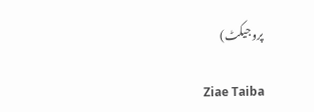پروجیکٹ)

Ziae Taiba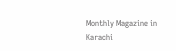Monthly Magazine in Karachi